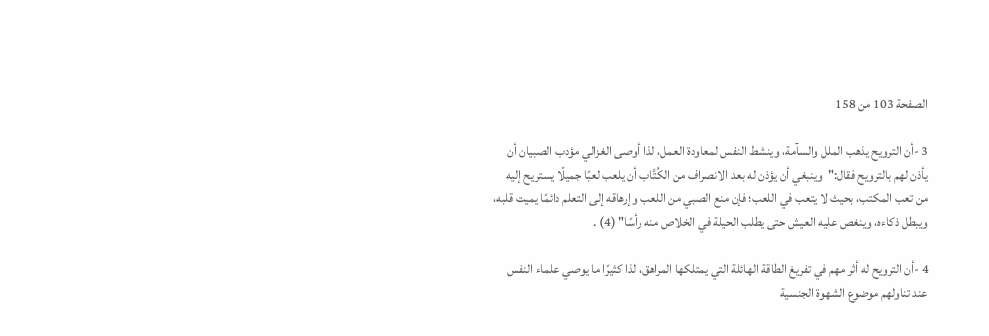الصفحة 103 من 158

3 -أن الترويح يذهب الملل والسآمة، وينشط النفس لمعاودة العمل، لذا أوصى الغزالي مؤدب الصبيان أن يأذن لهم بالترويح فقال:"وينبغي أن يؤذن له بعد الانصراف من الكُتَّاب أن يلعب لعبًا جميلًا يستريح إليه من تعب المكتب، بحيث لا يتعب في اللعب؛ فإن منع الصبي من اللعب وإرهاقه إلى التعلم دائمًا يميت قلبه، ويبطل ذكاءه، وينغص عليه العيش حتى يطلب الحيلة في الخلاص منه رأسًا" (4) .

4 -أن الترويح له أثر مهم في تفريغ الطاقة الهائلة التي يمتلكها المراهق، لذا كثيرًا ما يوصي علماء النفس عند تناولهم موضوع الشهوة الجنسية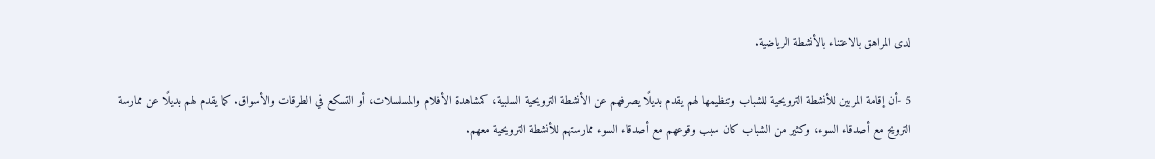لدى المراهق بالاعتناء بالأنشطة الرياضية.

5 -أن إقامة المربين للأنشطة الترويحية للشباب وتنظيمها لهم يقدم بديلًا يصرفهم عن الأنشطة الترويحية السلبية، كمشاهدة الأفلام والمسلسلات، أو التسكع في الطرقات والأسواق. كما يقدم لهم بديلًا عن ممارسة الترويح مع أصدقاء السوء، وكثير من الشباب كان سبب وقوعهم مع أصدقاء السوء ممارستهم للأنشطة الترويحية معهم.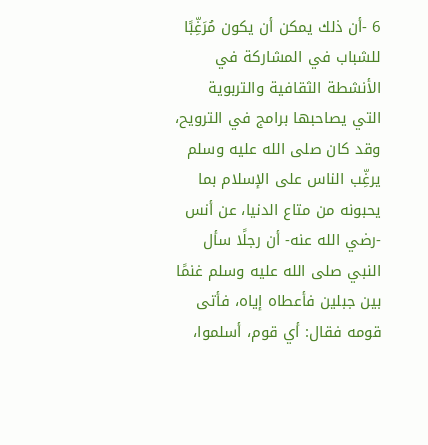6 -أن ذلك يمكن أن يكون مُرَغِّبًا للشباب في المشاركة في الأنشطة الثقافية والتربوية التي يصاحبها برامج في الترويح، وقد كان صلى الله عليه وسلم يرغِّب الناس على الإسلام بما يحبونه من متاع الدنيا، عن أنس -رضي الله عنه- أن رجلًا سأل النبي صلى الله عليه وسلم غنمًا بين جبلين فأعطاه إياه، فأتى قومه فقال: أي قوم، أسلموا،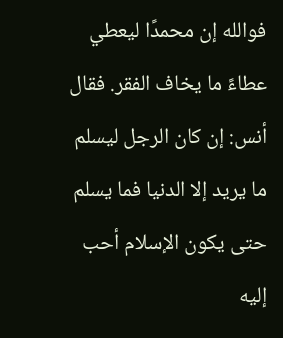فوالله إن محمدًا ليعطي عطاءً ما يخاف الفقر. فقال أنس: إن كان الرجل ليسلم ما يريد إلا الدنيا فما يسلم حتى يكون الإسلام أحب إليه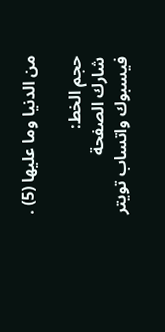من الدنيا وما عليها (5) .

حجم الخط:
شارك الصفحة
فيسبوك واتساب تويتر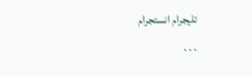تليجرام انستجرام
. . .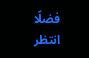فضلًا انتظر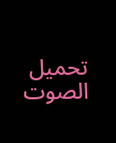تحميل الصوت